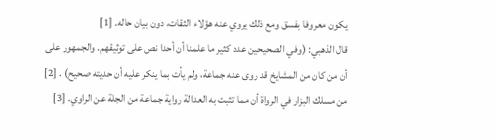يكون معروفا بفسق ومع ذلك يروي عنه هؤلاء الثقات، دون بيان حاله. [1]
قال الذهبي: (وفي الصحيحين عدد كثير ما علمنا أن أحدا نص على توثيقهم. والجمهور على أن من كان من المشايخ قد روى عنه جماعة، ولم يأت بما ينكر عليه أن حديته صحيح) . [2]
من مسلك البزار في الرواة أن مما تثبت به العدالة رواية جماعة من الجلة عن الراوي. [3]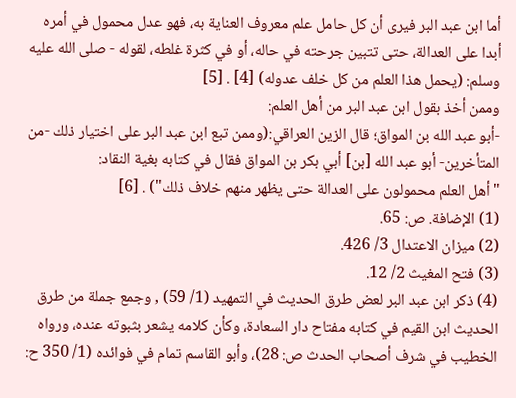أما ابن عبد البر فيرى أن كل حامل علم معروف العناية به، فهو عدل محمول في أمره أبدا على العدالة، حتى تتبين جرحته في حاله، أو في كثرة غلطه، لقوله - صلى الله عليه وسلم: (يحمل هذا العلم من كل خلف عدوله) [4] . [5]
وممن أخذ بقول ابن عبد البر من أهل العلم:
-أبو عبد الله بن المواق؛ قال الزين العراقي:(وممن تبع ابن عبد البر على اختيار ذلك -من المتأخرين- أبو عبد الله [بن] أبي بكر بن المواق فقال في كتابه بغية النقاد:
"أهل العلم محمولون على العدالة حتى يظهر منهم خلاف ذلك") . [6]
(1) الإضافة. ص: 65.
(2) ميزان الاعتدال 3/ 426.
(3) فتح المغيث 2/ 12.
(4) ذكر ابن عبد البر لعض طرق الحديث في التمهيد (1/ 59) , وجمع جملة من طرق الحديث ابن القيم في كتابه مفتاح دار السعادة، وكأن كلامه يشعر بثبوته عنده، ورواه الخطيب في شرف أصحاب الحدث ص: 28)، وأبو القاسم تمام في فوائده (1/ 350 ح: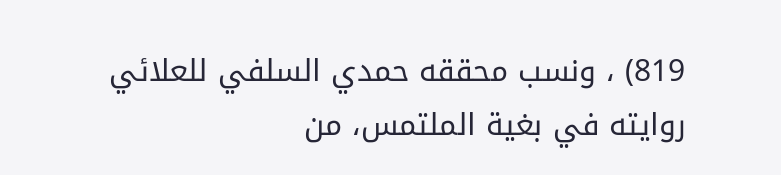819) ، ونسب محققه حمدي السلفي للعلائي روايته في بغية الملتمس، من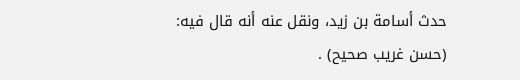حدث أسامة بن زيد، ونقل عنه أنه قال فيه: (حسن غريب صحيح) .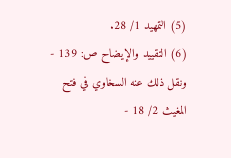(5) التمهيد 1/ 28.
(6) التقييد والإيضاح ص: 139 - ونقل ذلك عنه السخاوي في فتح المغيث 2/ 18 -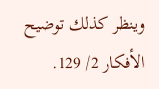وينظر كذلك توضيح الأفكار 2/ 129.